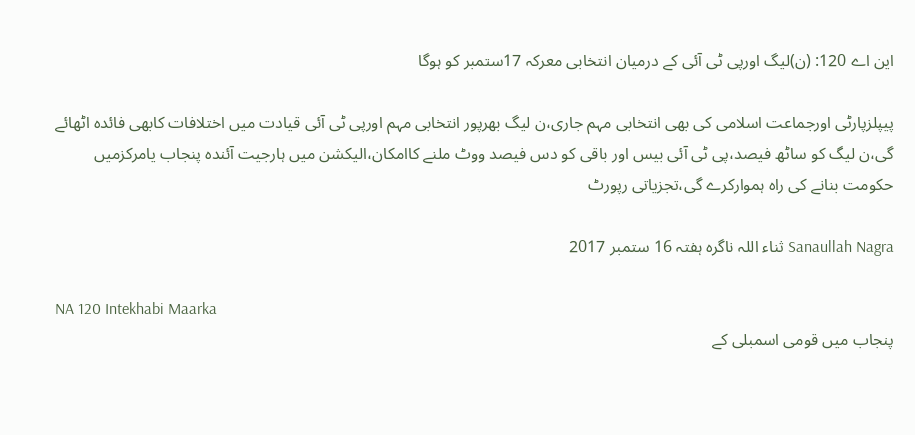این اے 120: (ن)لیگ اورپی ٹی آئی کے درمیان انتخابی معرکہ 17ستمبر کو ہوگا

پیپلزپارٹی اورجماعت اسلامی کی بھی انتخابی مہم جاری،ن لیگ بھرپور انتخابی مہم اورپی ٹی آئی قیادت میں اختلافات کابھی فائدہ اٹھائے گی،ن لیگ کو ساٹھ فیصد،پی ٹی آئی بیس اور باقی کو دس فیصد ووٹ ملنے کاامکان،الیکشن میں ہارجیت آئندہ پنجاب یامرکزمیں حکومت بنانے کی راہ ہموارکرے گی،تجزیاتی رپورٹ

Sanaullah Nagra ثناء اللہ ناگرہ ہفتہ 16 ستمبر 2017

NA 120 Intekhabi Maarka
پنجاب میں قومی اسمبلی کے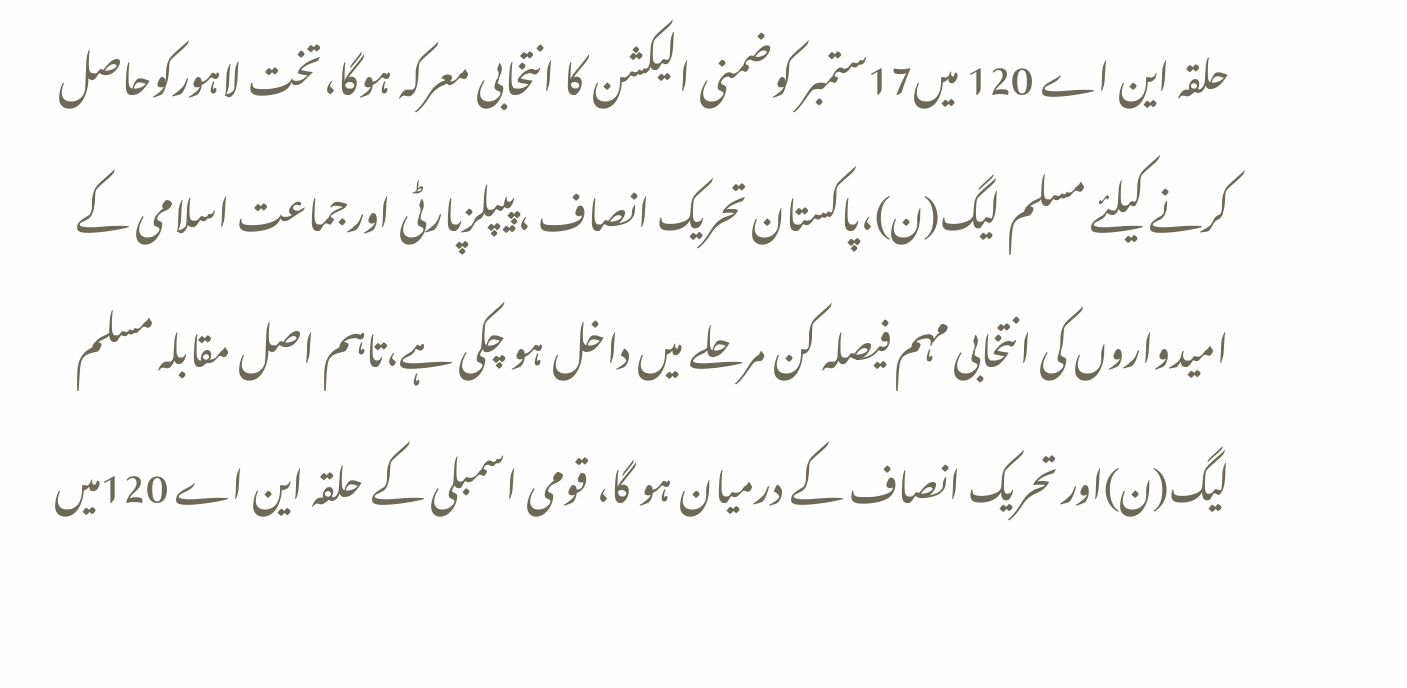حلقہ این اے 120 میں17ستمبر کوضمنی الیکشن کا انتخابی معرکہ ہوگا،تخت لاہورکوحاصل کرنے کیلئے مسلم لیگ(ن)،پاکستان تحریک انصاف ،پیپلزپارٹی اورجماعت اسلامی کے امیدواروں کی انتخابی مہم فیصلہ کن مرحلے میں داخل ہو چکی ہے،تاہم اصل مقابلہ مسلم لیگ(ن)اور تحریک انصاف کے درمیان ہو گا، قومی اسمبلی کے حلقہ این اے 120میں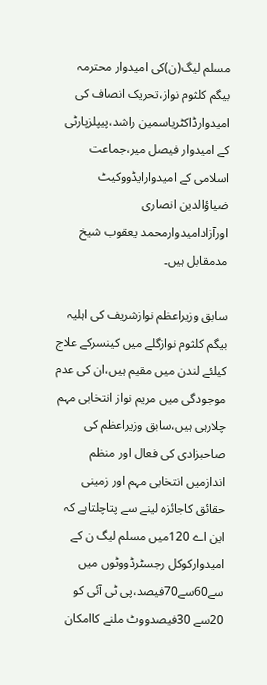مسلم لیگ(ن)کی امیدوار محترمہ بیگم کلثوم نواز،تحریک انصاف کی امیدوارڈاکٹریاسمین راشد،پیپلزپارٹی کے امیدوار فیصل میر،جماعت اسلامی کے امیدوارایڈووکیٹ ضیاؤالدین انصاری اورآزادامیدوارمحمد یعقوب شیخ مدمقابل ہیں۔

سابق وزیراعظم نوازشریف کی اہلیہ بیگم کلثوم نوازگلے میں کینسرکے علاج کیلئے لندن میں مقیم ہیں،ان کی عدم موجودگی میں مریم نواز انتخابی مہم چلارہی ہیں،سابق وزیراعظم کی صاحبزادی کی فعال اور منظم اندازمیں انتخابی مہم اور زمینی حقائق کاجائزہ لینے سے پتاچلتاہے کہ این اے 120میں مسلم لیگ ن کے امیدوارکوکل رجسٹرڈووٹوں میں سے60سے70فیصد،پی ٹی آئی کو 20سے 30فیصدووٹ ملنے کاامکان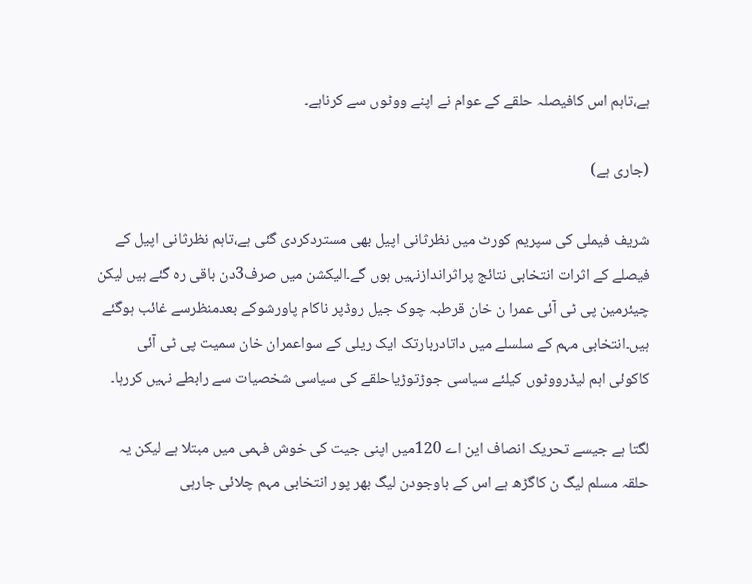ہے،تاہم اس کافیصلہ حلقے کے عوام نے اپنے ووٹوں سے کرناہے۔

(جاری ہے)

شریف فیملی کی سپریم کورٹ میں نظرثانی اپیل بھی مستردکردی گئی ہے،تاہم نظرثانی اپیل کے فیصلے کے اثرات انتخابی نتائج پراثراندازنہیں ہوں گے۔الیکشن میں صرف3دن باقی رہ گئے ہیں لیکن چیئرمین پی ٹی آئی عمرا ن خان قرطبہ چوک جیل روڈپر ناکام پاورشوکے بعدمنظرسے غائب ہوگئے ہیں۔انتخابی مہم کے سلسلے میں داتادربارتک ایک ریلی کے سواعمران خان سمیت پی ٹی آئی کاکوئی اہم لیڈرووٹوں کیلئے سیاسی جوڑتوڑیاحلقے کی سیاسی شخصیات سے رابطے نہیں کررہا۔

لگتا ہے جیسے تحریک انصاف این اے 120میں اپنی جیت کی خوش فہمی میں مبتلا ہے لیکن یہ حلقہ مسلم لیگ ن کاگڑھ ہے اس کے باوجودن لیگ بھر پور انتخابی مہم چلائی جارہی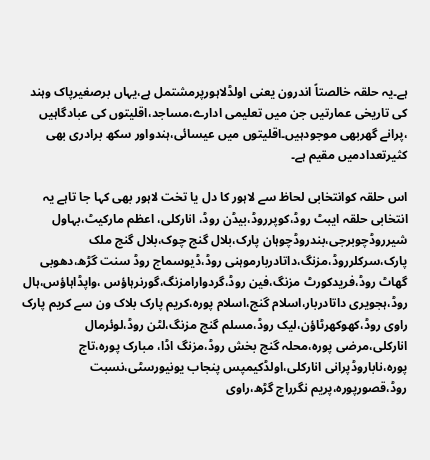ہے۔یہ حلقہ خالصتاً اندرون یعنی اولڈلاہورپرمشتمل ہے،یہاں برصغیرپاک وہند کی تاریخی عمارتیں جن میں تعلیمی ادارے،مساجد،اقلیتوں کی عبادگاہیں ،پرانے گھربھی موجودہیں۔اقلیتوں میں عیسائی،ہندواور سکھ برادری بھی کثیرتعدادمیں مقیم ہے۔

اس حلقہ کوانتخابی لحاظ سے لاہور کا دل یا تخت لاہور بھی کہا جا تاہے یہ انتخابی حلقہ ایبٹ روڈ،کوپرروڈ،بیڈن روڈ، انارکلی، اعظم مارکیٹ،بہاول شیرروڈچوبرجی،بندروڈچوہان پارک،بلال گنج چوک،بلال گنج ملک پارک،سرکلرروڈ،مزنگ،داتادربارموہنی روڈ،ڈیوسماج روڈ سنت گڑھ،دھوبی گھاٹ روڈ،فریدکورٹ مزنگ،فین روڈ،گردوارامزنگ،گورنرہاؤس ،واپڈاہاؤس،ہال روڈ،ہجویری داتادربار،اسلام گنج،اسلام پورہ،کریم پارک بلاک ون سے کریم پارک راوی روڈ،کھوکھرٹاؤن،لیک روڈ،مسلم گنج مزنگ،لٹن روڈ،لوئرمال انارکلی،مرضی پورہ،محلہ گنج بخش روڈ،مزنگ اڈا، مبارک پورہ،تاج پورہ،ناباروڈپرانی انارکلی،اولڈکیمپس پنجاب یونیورسٹی،نسبت روڈ،قصورپورہ،پریم نگرراج گڑھ،راوی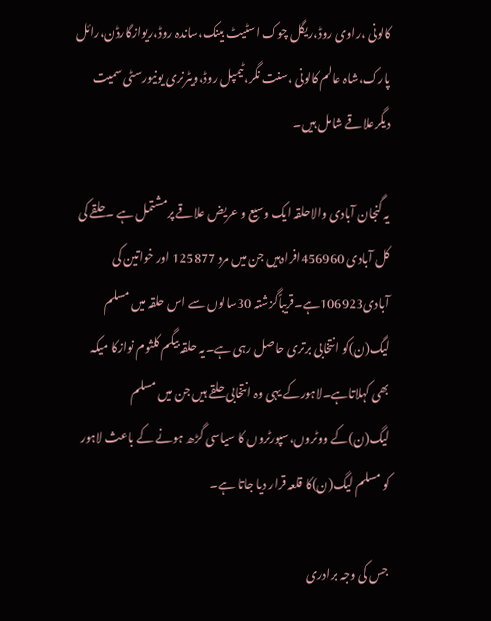کالونی ،راوی روڈ،ریگل چوک اسٹیٹ بینک،ساندہ روڈ،ریوازگارڈن،رائل پارک،شاہ عالم کالونی ،سنت نگر،ٹیمپل روڈ،ویٹرنری یونیورسٹی سمیت دیگرعلاقے شامل ہیں۔

یہ گنجان آبادی والاحلقہ ایک وسیع و عریض علاقے پرمشتمل ہے ۔حلقے کی کل آبادی 456960افرادہیں جن میں مرد 125877 اور خواتین کی آبادی106923ہے۔قریباًگزشتہ 30سالوں سے اس حلقہ میں مسلم لیگ(ن)کو انتخابی برتری حاصل رہی ہے۔یہ حلقہ بیگم کلثوم نوازکا میکہ بھی کہلاتاہے۔لاہورکے یہی وہ انتخابی حلقے ہیں جن میں مسلم لیگ(ن)کے ووٹروں،سپورٹروں کا سیاسی گڑھ ہونے کے باعث لاہور کو مسلم لیگ(ن)کا قلعہ قرار دیا جاتا ہے۔

جس کی وجہ برادری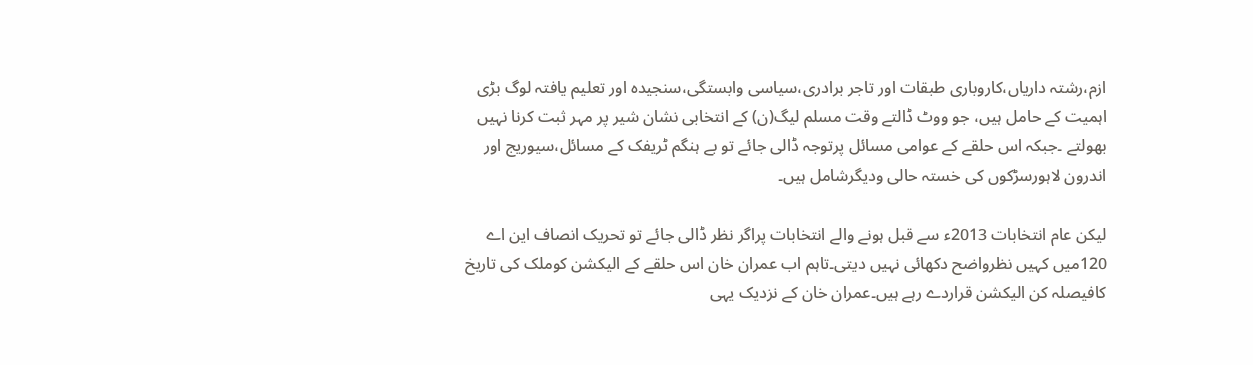ازم،رشتہ داریاں،کاروباری طبقات اور تاجر برادری،سیاسی وابستگی،سنجیدہ اور تعلیم یافتہ لوگ بڑی اہمیت کے حامل ہیں، جو ووٹ ڈالتے وقت مسلم لیگ(ن) کے انتخابی نشان شیر پر مہر ثبت کرنا نہیں بھولتے ۔جبکہ اس حلقے کے عوامی مسائل پرتوجہ ڈالی جائے تو بے ہنگم ٹریفک کے مسائل،سیوریج اور اندرون لاہورسڑکوں کی خستہ حالی ودیگرشامل ہیں۔

لیکن عام انتخابات 2013ء سے قبل ہونے والے انتخابات پراگر نظر ڈالی جائے تو تحریک انصاف این اے 120میں کہیں نظرواضح دکھائی نہیں دیتی۔تاہم اب عمران خان اس حلقے کے الیکشن کوملک کی تاریخ کافیصلہ کن الیکشن قراردے رہے ہیں۔عمران خان کے نزدیک یہی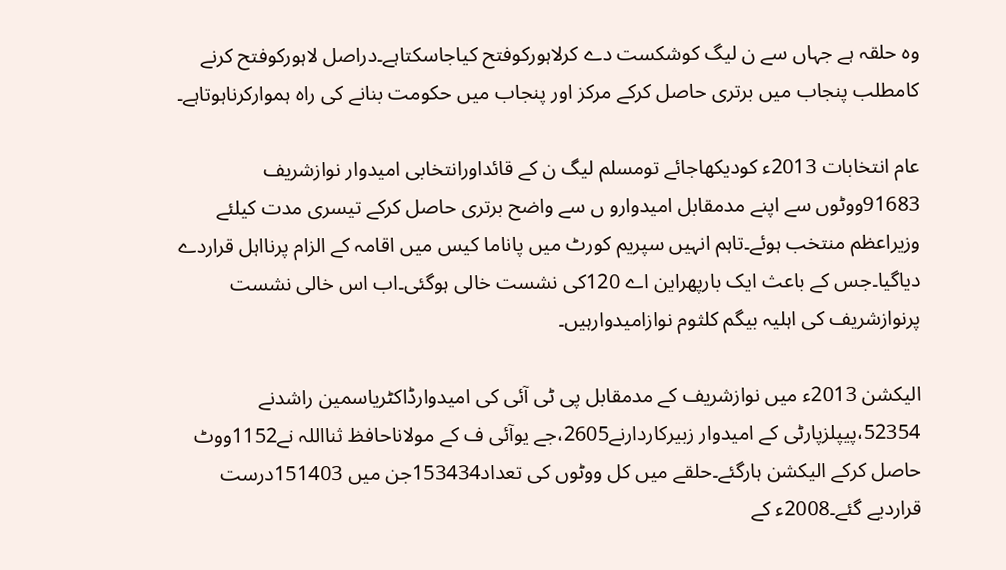وہ حلقہ ہے جہاں سے ن لیگ کوشکست دے کرلاہورکوفتح کیاجاسکتاہے۔دراصل لاہورکوفتح کرنے کامطلب پنجاب میں برتری حاصل کرکے مرکز اور پنجاب میں حکومت بنانے کی راہ ہموارکرناہوتاہے۔

عام انتخابات 2013ء کودیکھاجائے تومسلم لیگ ن کے قائداورانتخابی امیدوار نوازشریف 91683ووٹوں سے اپنے مدمقابل امیدوارو ں سے واضح برتری حاصل کرکے تیسری مدت کیلئے وزیراعظم منتخب ہوئے۔تاہم انہیں سپریم کورٹ میں پاناما کیس میں اقامہ کے الزام پرنااہل قراردے دیاگیا۔جس کے باعث ایک بارپھراین اے 120کی نشست خالی ہوگئی۔اب اس خالی نشست پرنوازشریف کی اہلیہ بیگم کلثوم نوازامیدوارہیں۔

الیکشن 2013ء میں نوازشریف کے مدمقابل پی ٹی آئی کی امیدوارڈاکٹریاسمین راشدنے 52354،پیپلزپارٹی کے امیدوار زبیرکاردارنے2605،جے یوآئی ف کے مولاناحافظ ثنااللہ نے1152ووٹ حاصل کرکے الیکشن ہارگئے۔حلقے میں کل ووٹوں کی تعداد153434جن میں 151403درست قراردیے گئے۔2008ء کے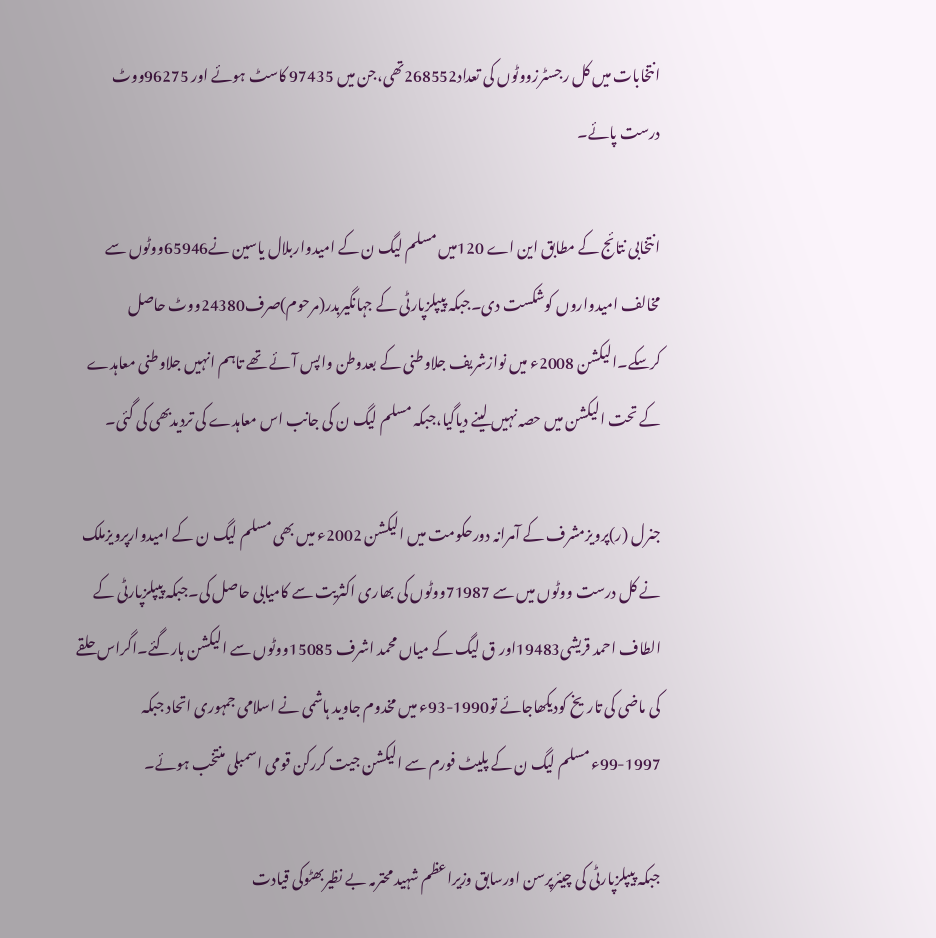انتخابات میں کل رجسٹرزووٹوں کی تعداد268552تھی،جن میں 97435 کاسٹ ہوئے اور 96275ووٹ درست پائے۔

انتخابی نتائج کے مطابق این اے 120میں مسلم لیگ ن کے امیدواربلال یاسین نے65946ووٹوں سے مخالف امیدواروں کوشکست دی۔جبکہ پیپلزپارٹی کے جہانگیربدر(مرحوم)صرف24380ووٹ حاصل کرسکے۔الیکشن 2008ء میں نوازشریف جلاوطنی کے بعدوطن واپس آئے تھے تاہم انہیں جلاوطنی معاہدے کے تحت الیکشن میں حصہ نہیں لینے دیاگیا،جبکہ مسلم لیگ ن کی جانب اس معاہدے کی تردیدبھی کی گئی۔

جنرل (ر)پرویزمشرف کے آمرانہ دورحکومت میں الیکشن 2002ء میں بھی مسلم لیگ ن کے امیدوارپرویزملک نے کل درست ووٹوں میں سے 71987ووٹوں کی بھاری اکثریت سے کامیابی حاصل کی۔جبکہ پیپلزپارٹی کے الطاف احمد قریشی19483اور ق لیگ کے میاں محمد اشرف 15085ووٹوں سے الیکشن ہارگئے۔اگراس حلقے کی ماضی کی تاریخ کودیکھاجائے تو1990-93ء میں مخدوم جاوید ہاشمی نے اسلامی جمہوری اتحاد جبکہ 1997-99ء مسلم لیگ ن کے پلیٹ فورم سے الیکشن جیت کررکن قومی اسمبلی منتخب ہوئے۔

جبکہ پیپلزپارٹی کی چیئرپرسن اورسابق وزیراعظم شہید محترمہ بے نظیربھٹوکی قیادت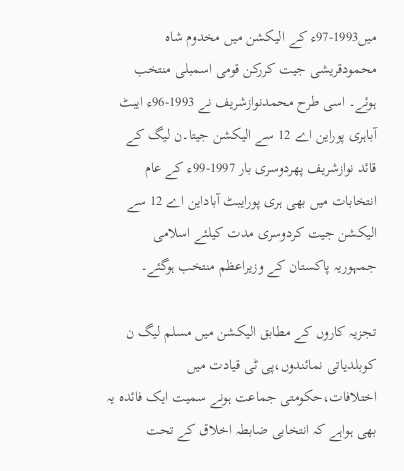میں1993-97ء کے الیکشن میں مخدوم شاہ محمودقریشی جیت کررکن قومی اسمبلی منتخب ہوئے۔ اسی طرح محمدنوازشریف نے 1993-96ء ایبٹ آباہری پوراین اے 12 سے الیکشن جیتا۔ن لیگ کے قائد نوازشریف پھردوسری بار 1997-99ء کے عام انتخابات میں بھی ہری پورایبٹ آباداین اے 12 سے الیکشن جیت کردوسری مدت کیلئے اسلامی جمہوریہ پاکستان کے وزیراعظم منتخب ہوگئے۔

تجزیہ کاروں کے مطابق الیکشن میں مسلم لیگ ن کوبلدیاتی نمائندوں،پی ٹی قیادت میں اختلافات،حکومتی جماعت ہونے سمیت ایک فائدہ یہ بھی ہواہے کہ انتخابی ضابطہ اخلاق کے تحت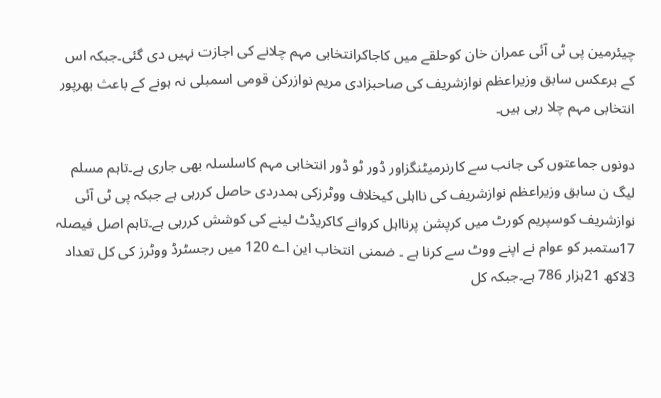چیئرمین پی ٹی آئی عمران خان کوحلقے میں کاجاکرانتخابی مہم چلانے کی اجازت نہیں دی گئی۔جبکہ اس کے برعکس سابق وزیراعظم نوازشریف کی صاحبزادی مریم نوازرکن قومی اسمبلی نہ ہونے کے باعث بھرپور انتخابی مہم چلا رہی ہیں۔

دونوں جماعتوں کی جانب سے کارنرمیٹنگزاور ڈور ٹو ڈور انتخابی مہم کاسلسلہ بھی جاری ہے۔تاہم مسلم لیگ ن سابق وزیراعظم نوازشریف کی نااہلی کیخلاف ووٹرزکی ہمدردی حاصل کررہی ہے جبکہ پی ٹی آئی نوازشریف کوسپریم کورٹ میں کرپشن پرنااہل کروانے کاکریڈٹ لینے کی کوشش کررہی ہے۔تاہم اصل فیصلہ 17ستمبر کو عوام نے اپنے ووٹ سے کرنا ہے ۔ ضمنی انتخاب این اے 120 میں رجسٹرڈ ووٹرز کی کل تعداد 3لاکھ 21ہزار 786 ہے۔جبکہ کل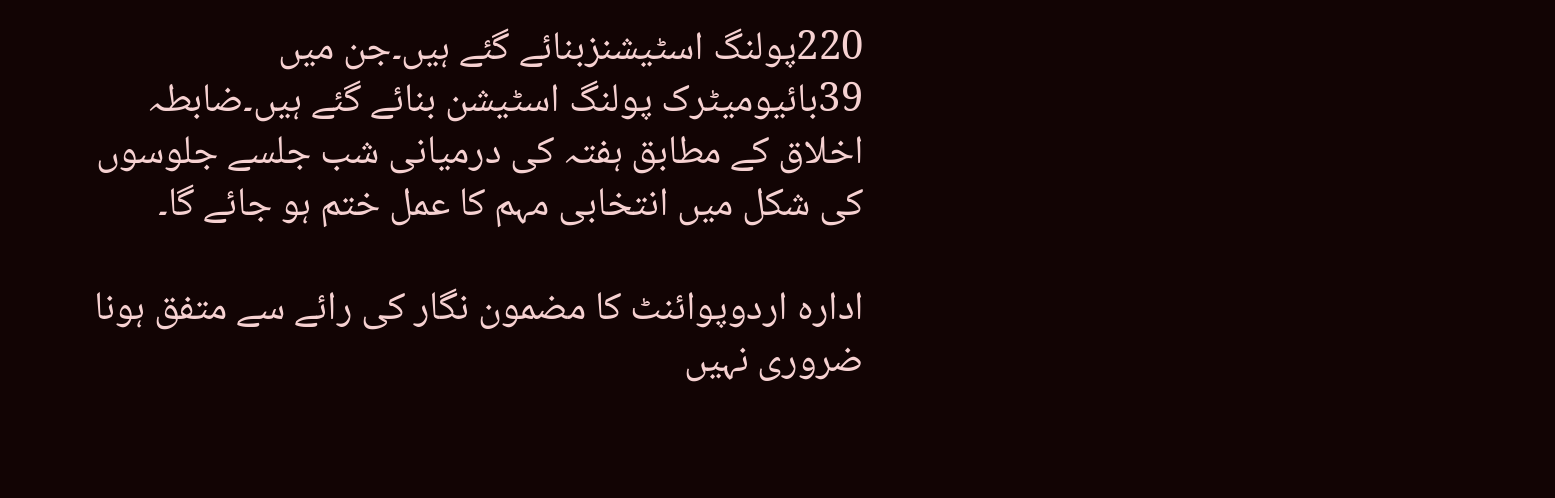220پولنگ اسٹیشنزبنائے گئے ہیں۔جن میں 39بائیومیٹرک پولنگ اسٹیشن بنائے گئے ہیں۔ضابطہ اخلاق کے مطابق ہفتہ کی درمیانی شب جلسے جلوسوں کی شکل میں انتخابی مہم کا عمل ختم ہو جائے گا۔

ادارہ اردوپوائنٹ کا مضمون نگار کی رائے سے متفق ہونا ضروری نہیں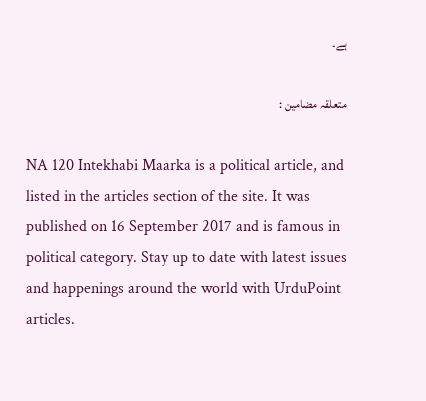ہے۔

متعلقہ مضامین :

NA 120 Intekhabi Maarka is a political article, and listed in the articles section of the site. It was published on 16 September 2017 and is famous in political category. Stay up to date with latest issues and happenings around the world with UrduPoint articles.